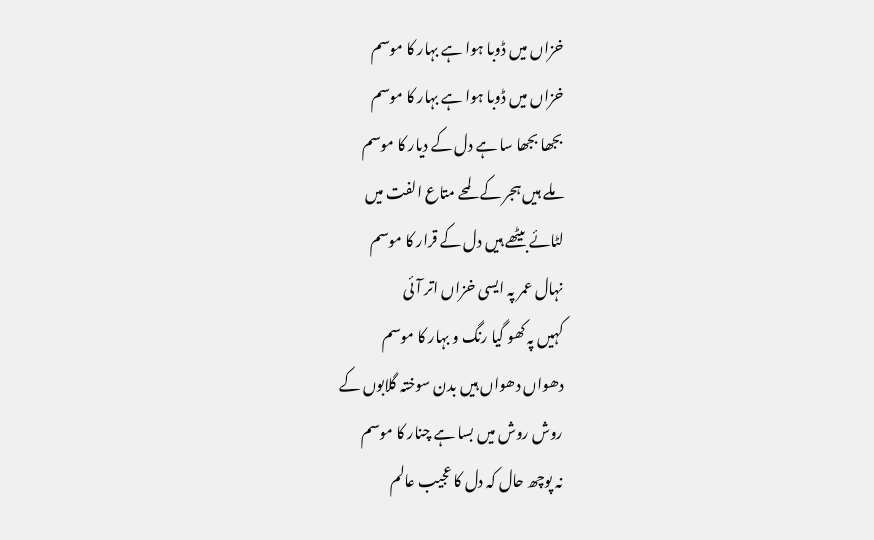خزاں میں ڈوبا ہوا ہے بہار کا موسم
خزاں میں ڈوبا ہوا ہے بہار کا موسم
بجھا بجھا سا ہے دل کے دیار کا موسم
ملے ہیں ہجر کے لمحے متاع الفت میں
لٹائے بیٹھے ہیں دل کے قرار کا موسم
نہال عمر پہ ایسی خزاں اتر آئی
کہیں پہ کھو گیا رنگ و بہار کا موسم
دھواں دھواں ہیں بدن سوختہ گلابوں کے
روش روش میں بسا ہے چنار کا موسم
نہ پوچھ حال کہ دل کا عجیب عالم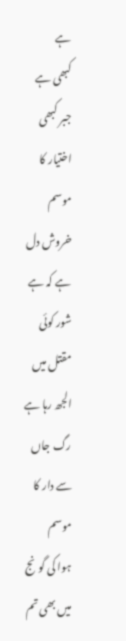ہے
کبھی ہے جبر کبھی اختیار کا موسم
خروش دل ہے کہ ہے شور کوئی مقتل میں
الجھ رہا ہے رگ جاں سے دار کا موسم
ہوا کی گونج میں بھی تم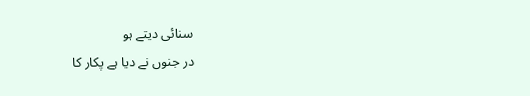سنائی دیتے ہو
در جنوں نے دیا ہے پکار کا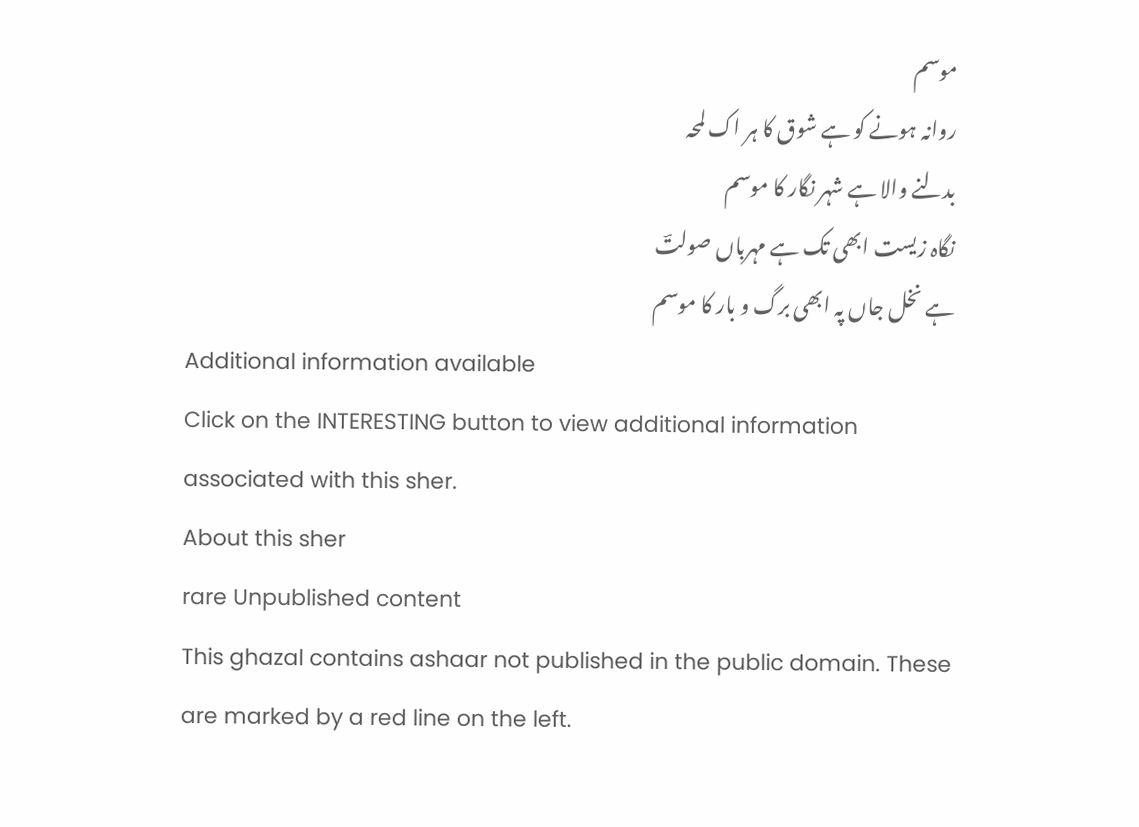موسم
روانہ ہونے کو ہے شوق کا ہر اک لمحہ
بدلنے والا ہے شہر نگار کا موسم
نگاہ زیست ابھی تک ہے مہرباں صولتؔ
ہے نخل جاں پہ ابھی برگ و بار کا موسم
Additional information available
Click on the INTERESTING button to view additional information associated with this sher.
About this sher
rare Unpublished content
This ghazal contains ashaar not published in the public domain. These are marked by a red line on the left.